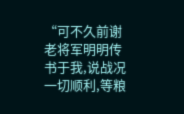“可不久前谢老将军明明传书于我,说战况一切顺利,等粮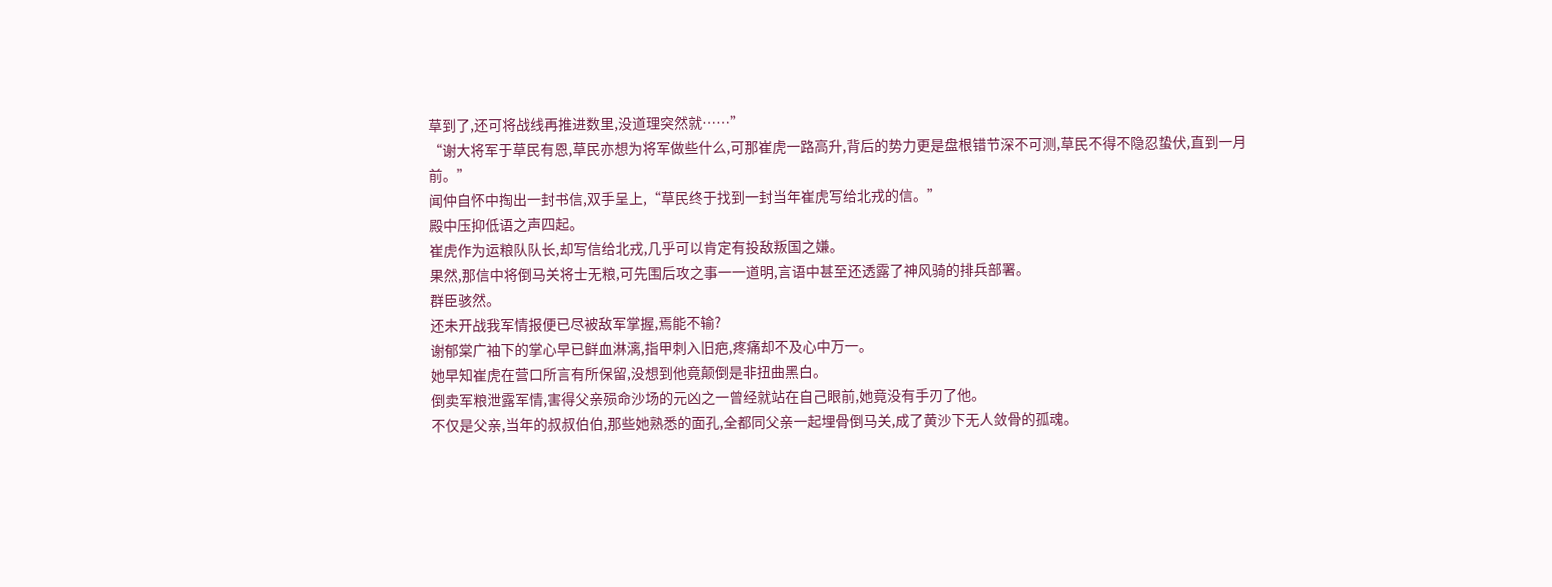草到了,还可将战线再推进数里,没道理突然就……”
“谢大将军于草民有恩,草民亦想为将军做些什么,可那崔虎一路高升,背后的势力更是盘根错节深不可测,草民不得不隐忍蛰伏,直到一月前。”
闻仲自怀中掏出一封书信,双手呈上,“草民终于找到一封当年崔虎写给北戎的信。”
殿中压抑低语之声四起。
崔虎作为运粮队队长,却写信给北戎,几乎可以肯定有投敌叛国之嫌。
果然,那信中将倒马关将士无粮,可先围后攻之事一一道明,言语中甚至还透露了神风骑的排兵部署。
群臣骇然。
还未开战我军情报便已尽被敌军掌握,焉能不输?
谢郁棠广袖下的掌心早已鲜血淋漓,指甲刺入旧疤,疼痛却不及心中万一。
她早知崔虎在营口所言有所保留,没想到他竟颠倒是非扭曲黑白。
倒卖军粮泄露军情,害得父亲殒命沙场的元凶之一曾经就站在自己眼前,她竟没有手刃了他。
不仅是父亲,当年的叔叔伯伯,那些她熟悉的面孔,全都同父亲一起埋骨倒马关,成了黄沙下无人敛骨的孤魂。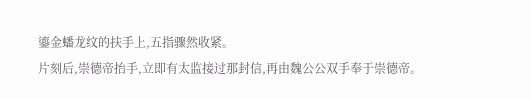鎏金蟠龙纹的扶手上,五指骤然收紧。
片刻后,崇德帝抬手,立即有太监接过那封信,再由魏公公双手奉于崇德帝。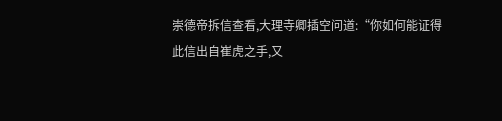崇德帝拆信查看,大理寺卿插空问道:“你如何能证得此信出自崔虎之手,又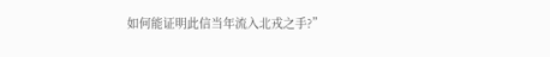如何能证明此信当年流入北戎之手?”